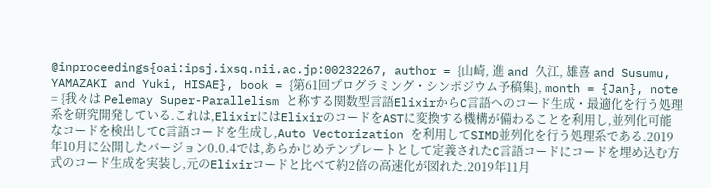@inproceedings{oai:ipsj.ixsq.nii.ac.jp:00232267, author = {山崎, 進 and 久江, 雄喜 and Susumu, YAMAZAKI and Yuki, HISAE}, book = {第61回プログラミング・シンポジウム予稿集}, month = {Jan}, note = {我々は Pelemay Super-Parallelism と称する関数型言語ElixirからC言語へのコード生成・最適化を行う処理系を研究開発している.これは,ElixirにはElixirのコードをASTに変換する機構が備わることを利用し,並列化可能なコードを検出してC言語コードを生成し,Auto Vectorization を利用してSIMD並列化を行う処理系である.2019年10月に公開したバージョン0.0.4では,あらかじめテンプレートとして定義されたC言語コードにコードを埋め込む方式のコード生成を実装し,元のElixirコードと比べて約2倍の高速化が図れた.2019年11月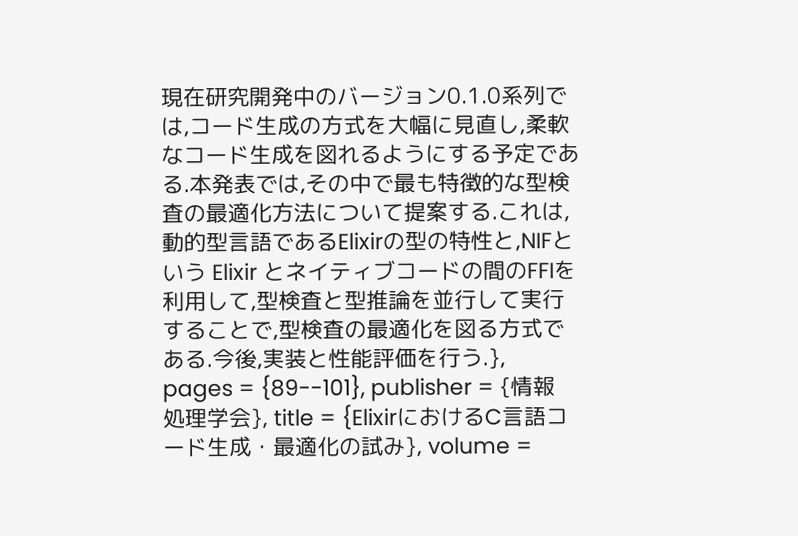現在研究開発中のバージョン0.1.0系列では,コード生成の方式を大幅に見直し,柔軟なコード生成を図れるようにする予定である.本発表では,その中で最も特徴的な型検査の最適化方法について提案する.これは,動的型言語であるElixirの型の特性と,NIFという Elixir とネイティブコードの間のFFIを利用して,型検査と型推論を並行して実行することで,型検査の最適化を図る方式である.今後,実装と性能評価を行う.}, pages = {89--101}, publisher = {情報処理学会}, title = {ElixirにおけるC言語コード生成・最適化の試み}, volume =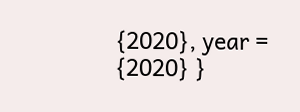{2020}, year = {2020} }